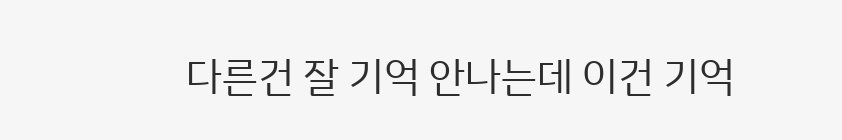다른건 잘 기억 안나는데 이건 기억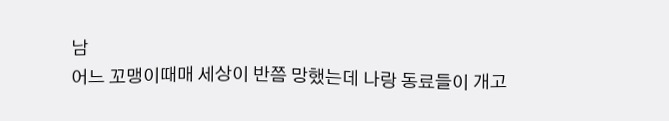남
어느 꼬맹이때매 세상이 반쯤 망했는데 나랑 동료들이 개고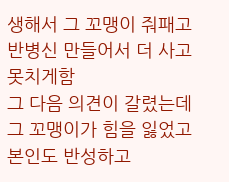생해서 그 꼬맹이 줘패고 반병신 만들어서 더 사고 못치게함
그 다음 의견이 갈렸는데 그 꼬맹이가 힘을 잃었고 본인도 반성하고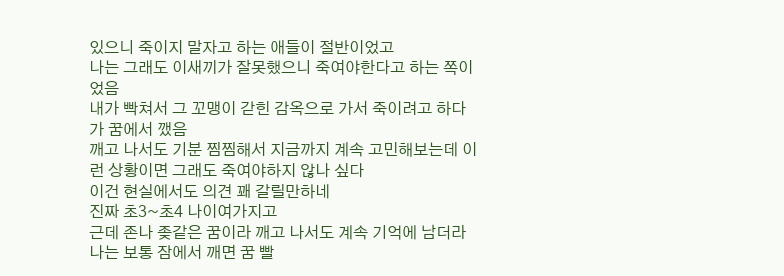있으니 죽이지 말자고 하는 애들이 절반이었고
나는 그래도 이새끼가 잘못했으니 죽여야한다고 하는 쪽이었음
내가 빡쳐서 그 꼬맹이 갇힌 감옥으로 가서 죽이려고 하다가 꿈에서 깼음
깨고 나서도 기분 찜찜해서 지금까지 계속 고민해보는데 이런 상황이면 그래도 죽여야하지 않나 싶다
이건 현실에서도 의견 꽤 갈릴만하네
진짜 초3~초4 나이여가지고
근데 존나 좆같은 꿈이라 깨고 나서도 계속 기억에 남더라 나는 보통 잠에서 깨면 꿈 빨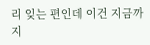리 잊는 편인데 이건 지금까지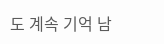도 계속 기억 남